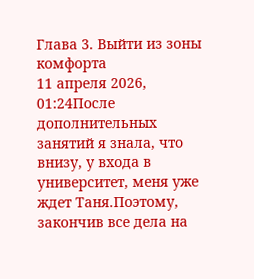Глава 3. Выйти из зоны комфорта
11 апреля 2026, 01:24После дополнительных занятий я знала, что внизу, у входа в университет, меня уже ждет Таня.Поэтому, закончив все дела на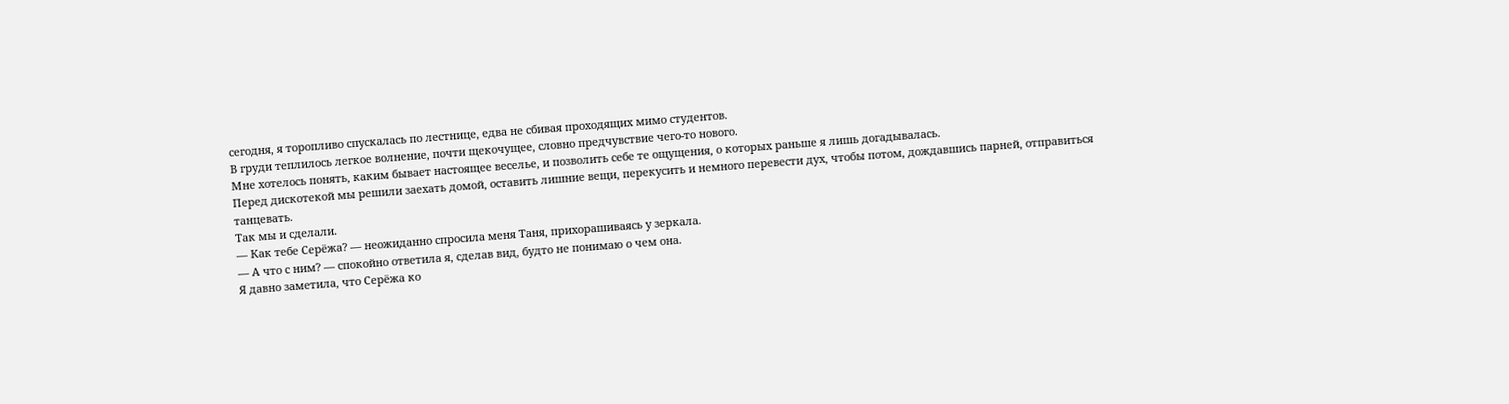сегодня, я торопливо спускалась по лестнице, едва не сбивая проходящих мимо студентов.
В груди теплилось легкое волнение, почти щекочущее, словно предчувствие чего-то нового.
Мне хотелось понять, каким бывает настоящее веселье, и позволить себе те ощущения, о которых раньше я лишь догадывалась.
Перед дискотекой мы решили заехать домой, оставить лишние вещи, перекусить и немного перевести дух, чтобы потом, дождавшись парней, отправиться танцевать.
Так мы и сделали.
— Как тебе Серёжа? — неожиданно спросила меня Таня, прихорашиваясь у зеркала.
— А что с ним? — спокойно ответила я, сделав вид, будто не понимаю о чем она.
Я давно заметила, что Серёжа ко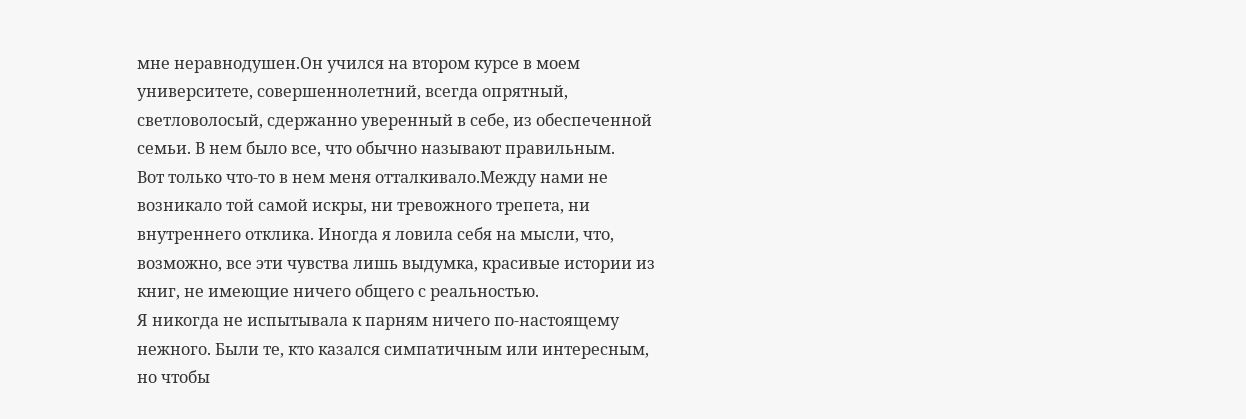мне неравнодушен.Он учился на втором курсе в моем университете, совершеннолетний, всегда опрятный, светловолосый, сдержанно уверенный в себе, из обеспеченной семьи. В нем было все, что обычно называют правильным.
Вот только что-то в нем меня отталкивало.Между нами не возникало той самой искры, ни тревожного трепета, ни внутреннего отклика. Иногда я ловила себя на мысли, что, возможно, все эти чувства лишь выдумка, красивые истории из книг, не имеющие ничего общего с реальностью.
Я никогда не испытывала к парням ничего по-настоящему нежного. Были те, кто казался симпатичным или интересным, но чтобы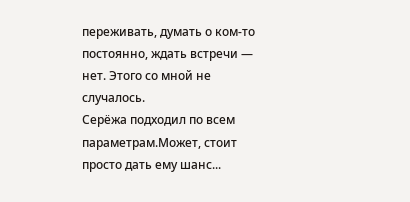переживать, думать о ком-то постоянно, ждать встречи — нет. Этого со мной не случалось.
Серёжа подходил по всем параметрам.Может, стоит просто дать ему шанс...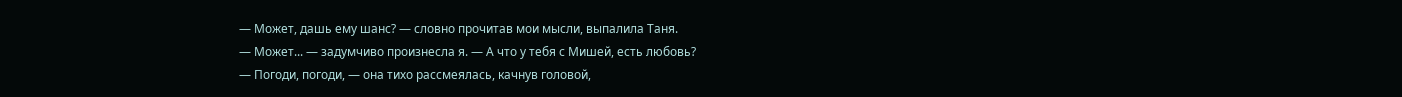— Может, дашь ему шанс? — словно прочитав мои мысли, выпалила Таня.
— Может... — задумчиво произнесла я. — А что у тебя с Мишей, есть любовь?
— Погоди, погоди, — она тихо рассмеялась, качнув головой,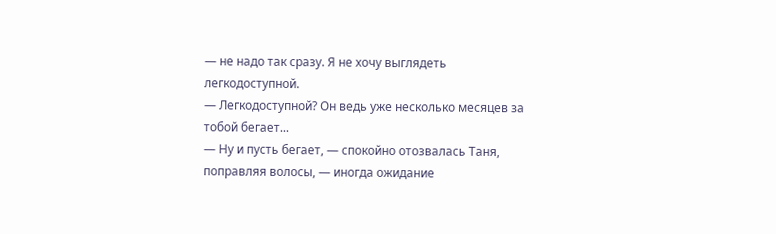— не надо так сразу. Я не хочу выглядеть легкодоступной.
— Легкодоступной? Он ведь уже несколько месяцев за тобой бегает...
— Ну и пусть бегает, — спокойно отозвалась Таня, поправляя волосы, — иногда ожидание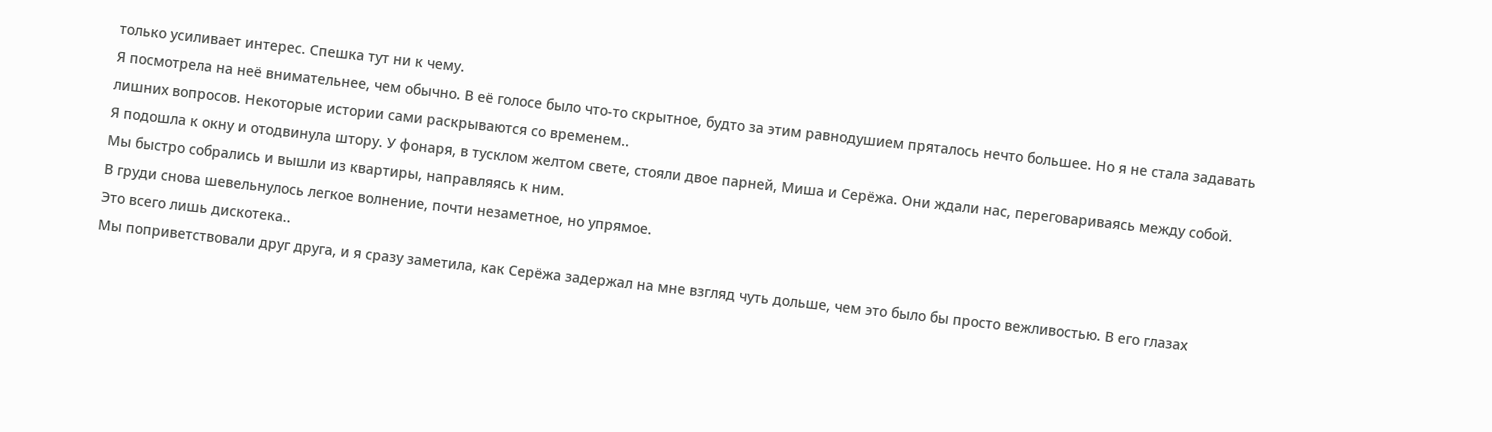только усиливает интерес. Спешка тут ни к чему.
Я посмотрела на неё внимательнее, чем обычно. В её голосе было что-то скрытное, будто за этим равнодушием пряталось нечто большее. Но я не стала задавать лишних вопросов. Некоторые истории сами раскрываются со временем..
Я подошла к окну и отодвинула штору. У фонаря, в тусклом желтом свете, стояли двое парней, Миша и Серёжа. Они ждали нас, переговариваясь между собой.
Мы быстро собрались и вышли из квартиры, направляясь к ним.
В груди снова шевельнулось легкое волнение, почти незаметное, но упрямое.
Это всего лишь дискотека..
Мы поприветствовали друг друга, и я сразу заметила, как Серёжа задержал на мне взгляд чуть дольше, чем это было бы просто вежливостью. В его глазах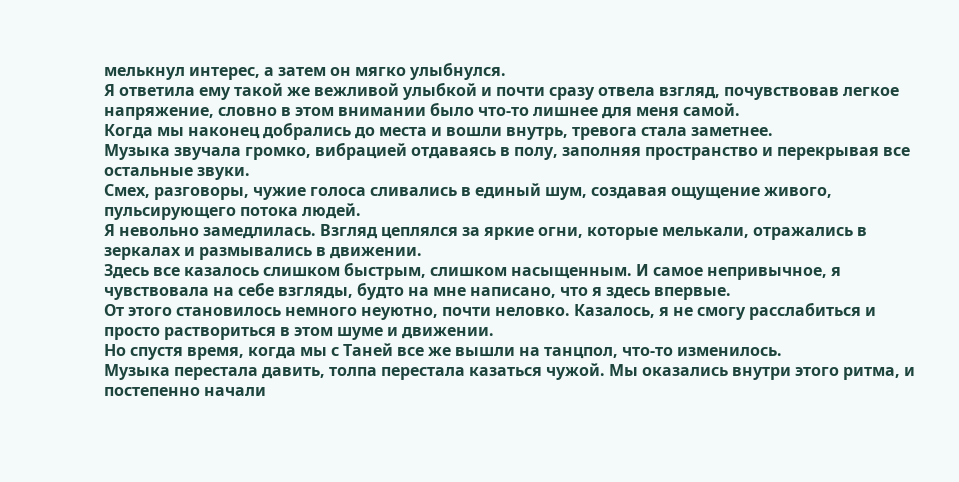мелькнул интерес, а затем он мягко улыбнулся.
Я ответила ему такой же вежливой улыбкой и почти сразу отвела взгляд, почувствовав легкое напряжение, словно в этом внимании было что-то лишнее для меня самой.
Когда мы наконец добрались до места и вошли внутрь, тревога стала заметнее.
Музыка звучала громко, вибрацией отдаваясь в полу, заполняя пространство и перекрывая все остальные звуки.
Смех, разговоры, чужие голоса сливались в единый шум, создавая ощущение живого, пульсирующего потока людей.
Я невольно замедлилась. Взгляд цеплялся за яркие огни, которые мелькали, отражались в зеркалах и размывались в движении.
Здесь все казалось слишком быстрым, слишком насыщенным. И самое непривычное, я чувствовала на себе взгляды, будто на мне написано, что я здесь впервые.
От этого становилось немного неуютно, почти неловко. Казалось, я не смогу расслабиться и просто раствориться в этом шуме и движении.
Но спустя время, когда мы с Таней все же вышли на танцпол, что-то изменилось.
Музыка перестала давить, толпа перестала казаться чужой. Мы оказались внутри этого ритма, и постепенно начали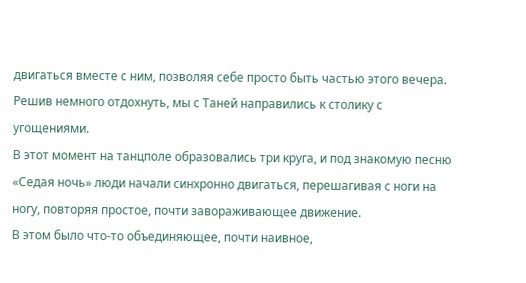двигаться вместе с ним, позволяя себе просто быть частью этого вечера.
Решив немного отдохнуть, мы с Таней направились к столику с угощениями.
В этот момент на танцполе образовались три круга, и под знакомую песню «Седая ночь» люди начали синхронно двигаться, перешагивая с ноги на ногу, повторяя простое, почти завораживающее движение.
В этом было что-то объединяющее, почти наивное,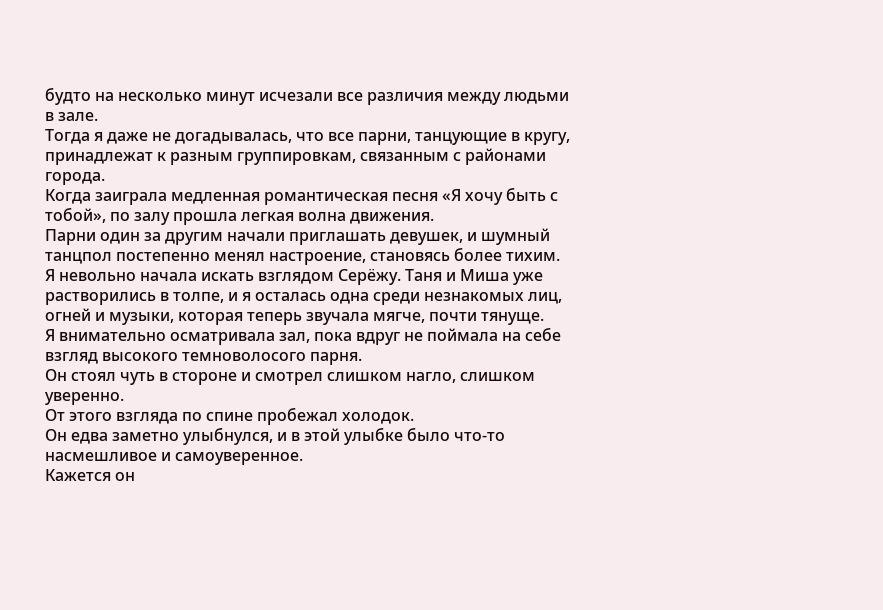будто на несколько минут исчезали все различия между людьми в зале.
Тогда я даже не догадывалась, что все парни, танцующие в кругу, принадлежат к разным группировкам, связанным с районами города.
Когда заиграла медленная романтическая песня «Я хочу быть с тобой», по залу прошла легкая волна движения.
Парни один за другим начали приглашать девушек, и шумный танцпол постепенно менял настроение, становясь более тихим.
Я невольно начала искать взглядом Серёжу. Таня и Миша уже растворились в толпе, и я осталась одна среди незнакомых лиц, огней и музыки, которая теперь звучала мягче, почти тянуще.
Я внимательно осматривала зал, пока вдруг не поймала на себе взгляд высокого темноволосого парня.
Он стоял чуть в стороне и смотрел слишком нагло, слишком уверенно.
От этого взгляда по спине пробежал холодок.
Он едва заметно улыбнулся, и в этой улыбке было что-то насмешливое и самоуверенное.
Кажется он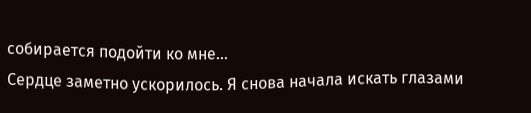собирается подойти ко мне...
Сердце заметно ускорилось. Я снова начала искать глазами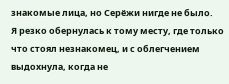знакомые лица, но Серёжи нигде не было.
Я резко обернулась к тому месту, где только что стоял незнакомец, и с облегчением выдохнула, когда не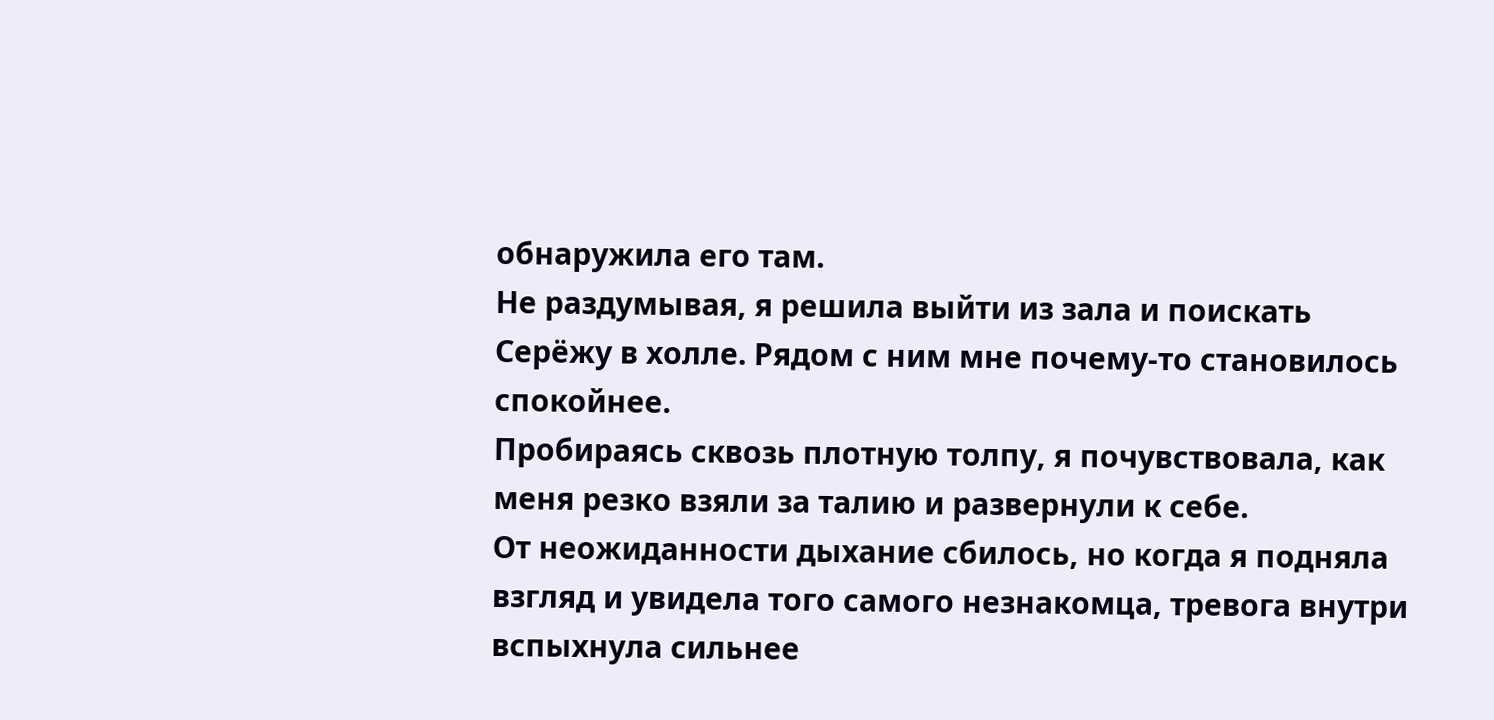обнаружила его там.
Не раздумывая, я решила выйти из зала и поискать Серёжу в холле. Рядом с ним мне почему-то становилось спокойнее.
Пробираясь сквозь плотную толпу, я почувствовала, как меня резко взяли за талию и развернули к себе.
От неожиданности дыхание сбилось, но когда я подняла взгляд и увидела того самого незнакомца, тревога внутри вспыхнула сильнее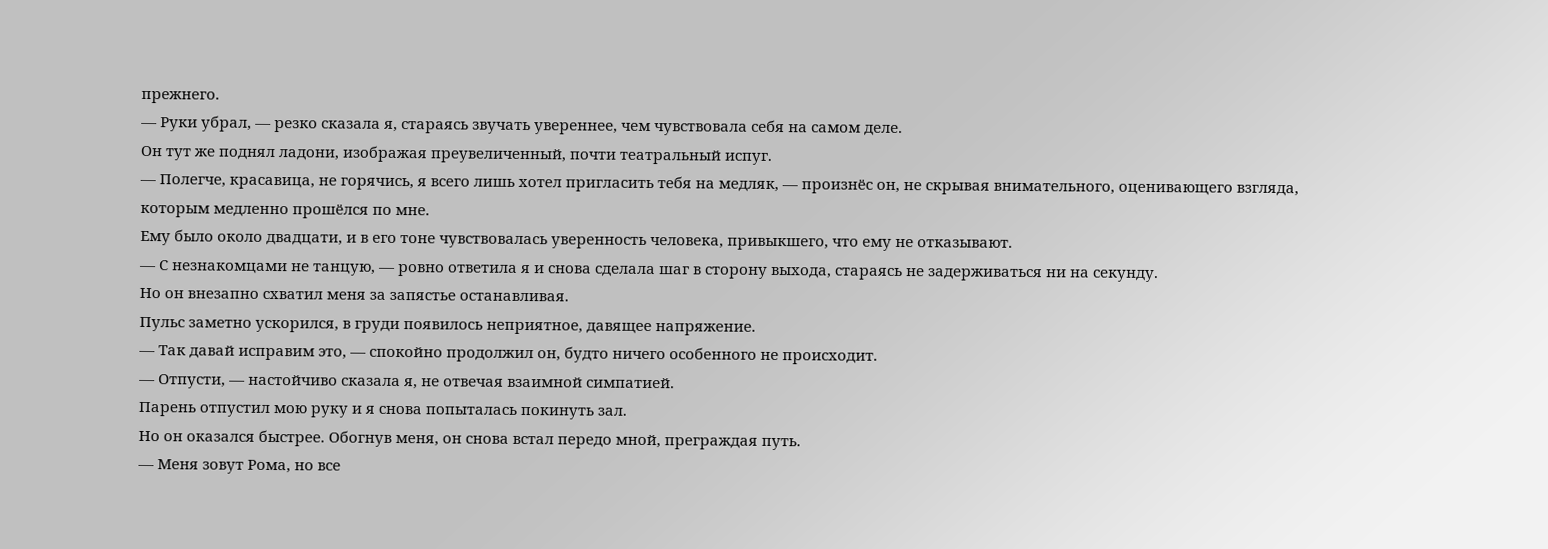прежнего.
— Руки убрал, — резко сказала я, стараясь звучать увереннее, чем чувствовала себя на самом деле.
Он тут же поднял ладони, изображая преувеличенный, почти театральный испуг.
— Полегче, красавица, не горячись, я всего лишь хотел пригласить тебя на медляк, — произнёс он, не скрывая внимательного, оценивающего взгляда, которым медленно прошёлся по мне.
Ему было около двадцати, и в его тоне чувствовалась уверенность человека, привыкшего, что ему не отказывают.
— С незнакомцами не танцую, — ровно ответила я и снова сделала шаг в сторону выхода, стараясь не задерживаться ни на секунду.
Но он внезапно схватил меня за запястье останавливая.
Пульс заметно ускорился, в груди появилось неприятное, давящее напряжение.
— Так давай исправим это, — спокойно продолжил он, будто ничего особенного не происходит.
— Отпусти, — настойчиво сказала я, не отвечая взаимной симпатией.
Парень отпустил мою руку и я снова попыталась покинуть зал.
Но он оказался быстрее. Обогнув меня, он снова встал передо мной, преграждая путь.
— Меня зовут Рома, но все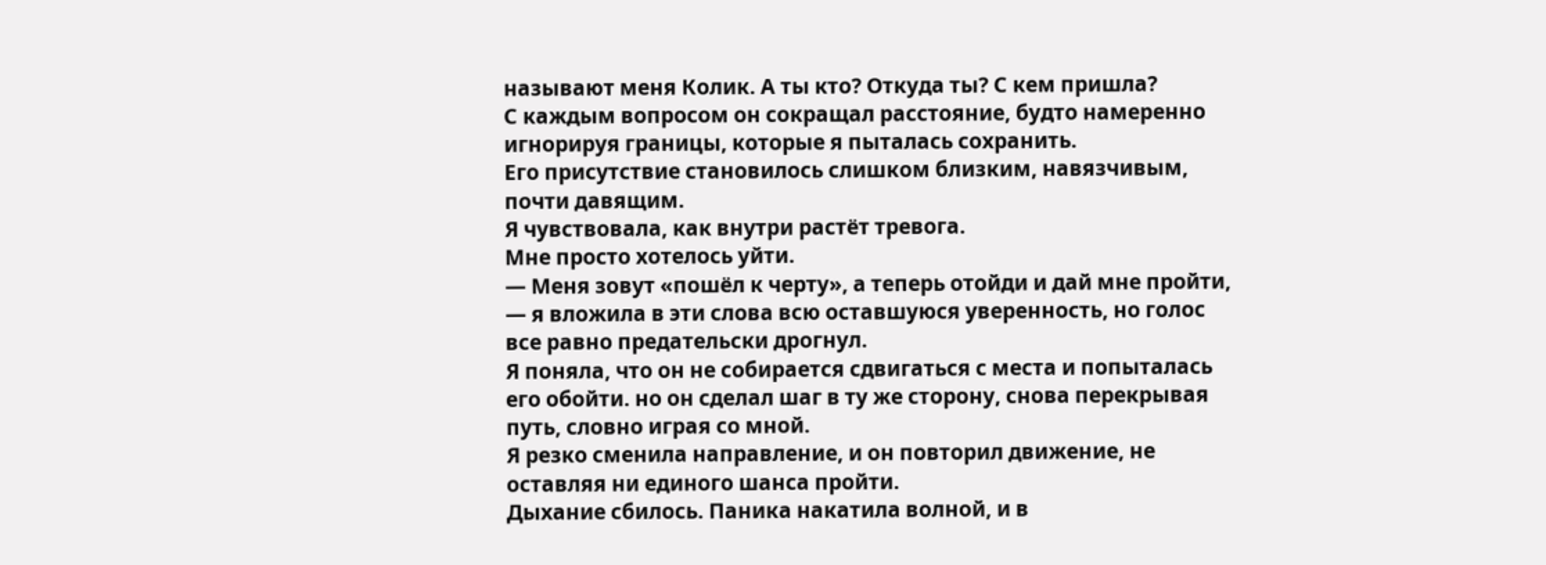называют меня Колик. А ты кто? Откуда ты? С кем пришла?
С каждым вопросом он сокращал расстояние, будто намеренно игнорируя границы, которые я пыталась сохранить.
Его присутствие становилось слишком близким, навязчивым, почти давящим.
Я чувствовала, как внутри растёт тревога.
Мне просто хотелось уйти.
— Меня зовут «пошёл к черту», а теперь отойди и дай мне пройти, — я вложила в эти слова всю оставшуюся уверенность, но голос все равно предательски дрогнул.
Я поняла, что он не собирается сдвигаться с места и попыталась его обойти. но он сделал шаг в ту же сторону, снова перекрывая путь, словно играя со мной.
Я резко сменила направление, и он повторил движение, не оставляя ни единого шанса пройти.
Дыхание сбилось. Паника накатила волной, и в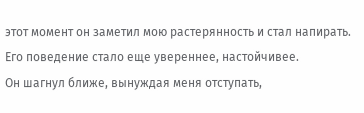этот момент он заметил мою растерянность и стал напирать.
Его поведение стало еще увереннее, настойчивее.
Он шагнул ближе, вынуждая меня отступать,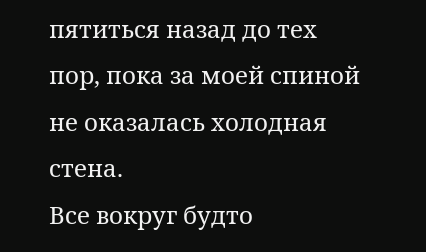пятиться назад до тех пор, пока за моей спиной не оказалась холодная стена.
Все вокруг будто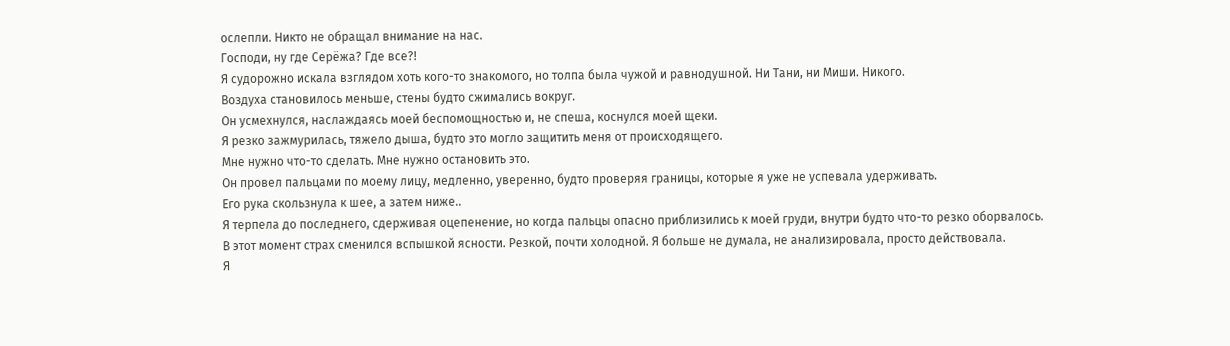ослепли. Никто не обращал внимание на нас.
Господи, ну где Серёжа? Где все?!
Я судорожно искала взглядом хоть кого-то знакомого, но толпа была чужой и равнодушной. Ни Тани, ни Миши. Никого.
Воздуха становилось меньше, стены будто сжимались вокруг.
Он усмехнулся, наслаждаясь моей беспомощностью и, не спеша, коснулся моей щеки.
Я резко зажмурилась, тяжело дыша, будто это могло защитить меня от происходящего.
Мне нужно что-то сделать. Мне нужно остановить это.
Он провел пальцами по моему лицу, медленно, уверенно, будто проверяя границы, которые я уже не успевала удерживать.
Его рука скользнула к шее, а затем ниже..
Я терпела до последнего, сдерживая оцепенение, но когда пальцы опасно приблизились к моей груди, внутри будто что-то резко оборвалось.
В этот момент страх сменился вспышкой ясности. Резкой, почти холодной. Я больше не думала, не анализировала, просто действовала.
Я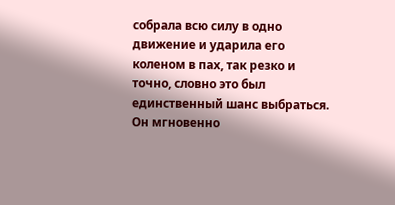собрала всю силу в одно движение и ударила его коленом в пах, так резко и точно, словно это был единственный шанс выбраться.
Он мгновенно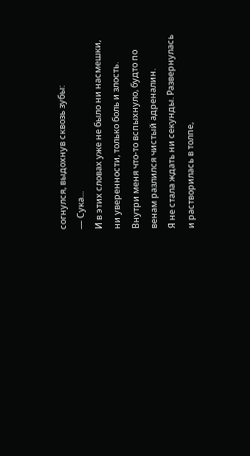согнулся, выдохнув сквозь зубы:
— Сука...
И в этих словах уже не было ни насмешки, ни уверенности, только боль и злость.
Внутри меня что-то вспыхнуло, будто по венам разлился чистый адреналин.
Я не стала ждать ни секунды. Развернулась и растворилась в толпе,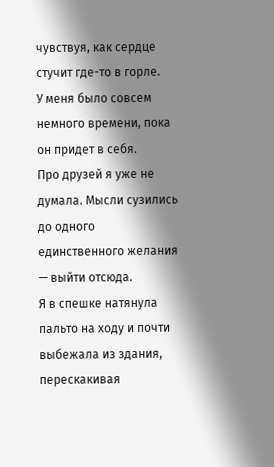чувствуя, как сердце стучит где-то в горле.
У меня было совсем немного времени, пока он придет в себя.
Про друзей я уже не думала. Мысли сузились до одного единственного желания — выйти отсюда.
Я в спешке натянула пальто на ходу и почти выбежала из здания, перескакивая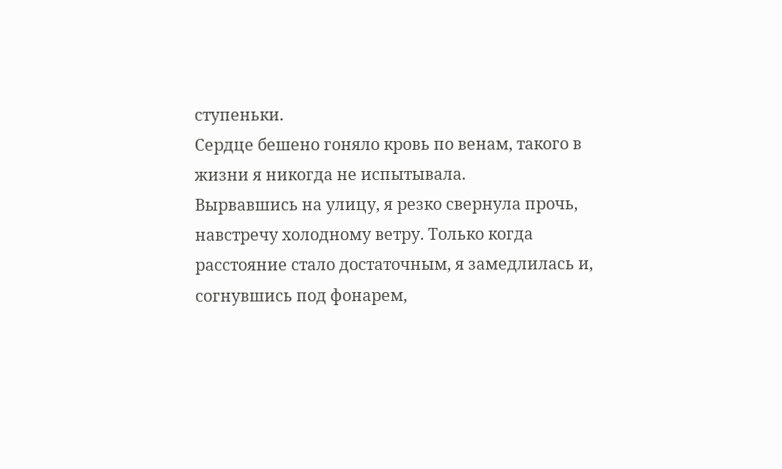ступеньки.
Сердце бешено гоняло кровь по венам, такого в жизни я никогда не испытывала.
Вырвавшись на улицу, я резко свернула прочь, навстречу холодному ветру. Только когда расстояние стало достаточным, я замедлилась и, согнувшись под фонарем,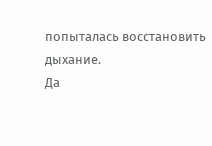попыталась восстановить дыхание.
Да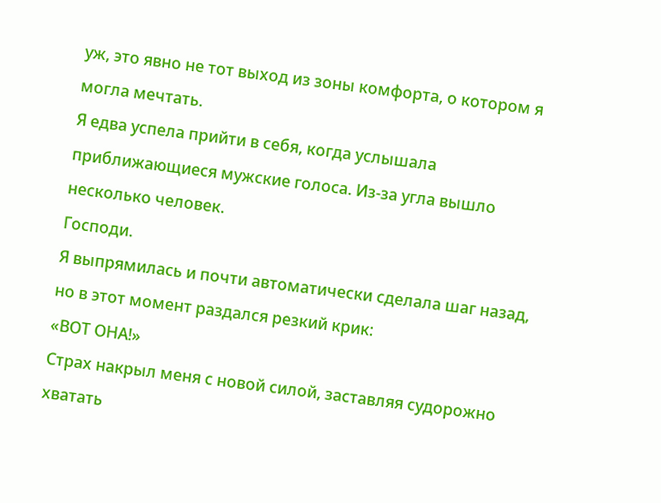уж, это явно не тот выход из зоны комфорта, о котором я могла мечтать.
Я едва успела прийти в себя, когда услышала приближающиеся мужские голоса. Из-за угла вышло несколько человек.
Господи.
Я выпрямилась и почти автоматически сделала шаг назад, но в этот момент раздался резкий крик:
«ВОТ ОНА!»
Страх накрыл меня с новой силой, заставляя судорожно хватать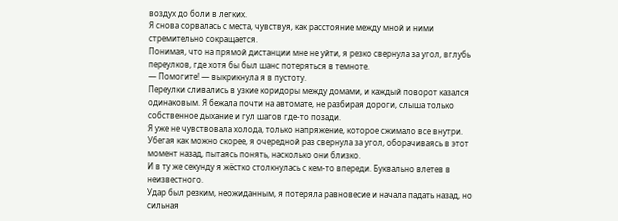воздух до боли в легких.
Я снова сорвалась с места, чувствуя, как расстояние между мной и ними стремительно сокращается.
Понимая, что на прямой дистанции мне не уйти, я резко свернула за угол, вглубь переулков, где хотя бы был шанс потеряться в темноте.
— Помогите! — выкрикнула я в пустоту.
Переулки сливались в узкие коридоры между домами, и каждый поворот казался одинаковым. Я бежала почти на автомате, не разбирая дороги, слыша только собственное дыхание и гул шагов где-то позади.
Я уже не чувствовала холода, только напряжение, которое сжимало все внутри.
Убегая как можно скорее, я очередной раз свернула за угол, оборачиваясь в этот момент назад, пытаясь понять, насколько они близко.
И в ту же секунду я жёстко столкнулась с кем-то впереди. Буквально влетев в неизвестного.
Удар был резким, неожиданным, я потеряла равновесие и начала падать назад, но сильная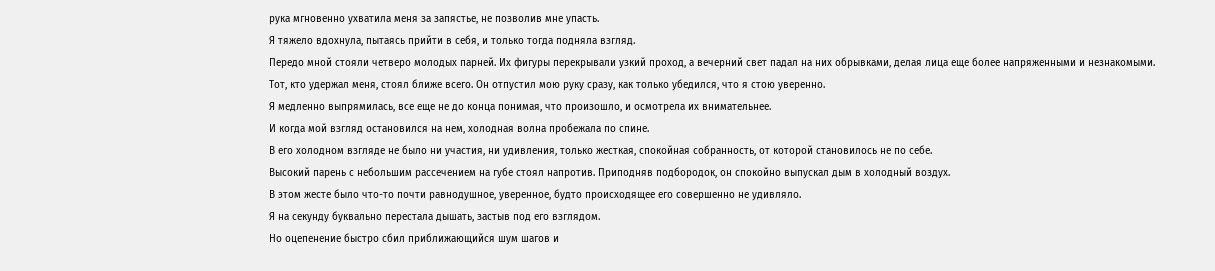рука мгновенно ухватила меня за запястье, не позволив мне упасть.
Я тяжело вдохнула, пытаясь прийти в себя, и только тогда подняла взгляд.
Передо мной стояли четверо молодых парней. Их фигуры перекрывали узкий проход, а вечерний свет падал на них обрывками, делая лица еще более напряженными и незнакомыми.
Тот, кто удержал меня, стоял ближе всего. Он отпустил мою руку сразу, как только убедился, что я стою уверенно.
Я медленно выпрямилась, все еще не до конца понимая, что произошло, и осмотрела их внимательнее.
И когда мой взгляд остановился на нем, холодная волна пробежала по спине.
В его холодном взгляде не было ни участия, ни удивления, только жесткая, спокойная собранность, от которой становилось не по себе.
Высокий парень с небольшим рассечением на губе стоял напротив. Приподняв подбородок, он спокойно выпускал дым в холодный воздух.
В этом жесте было что-то почти равнодушное, уверенное, будто происходящее его совершенно не удивляло.
Я на секунду буквально перестала дышать, застыв под его взглядом.
Но оцепенение быстро сбил приближающийся шум шагов и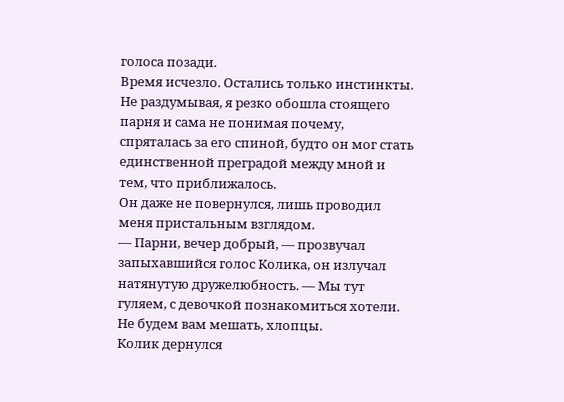голоса позади.
Время исчезло. Остались только инстинкты.
Не раздумывая, я резко обошла стоящего парня и сама не понимая почему, спряталась за его спиной, будто он мог стать единственной преградой между мной и тем, что приближалось.
Он даже не повернулся, лишь проводил меня пристальным взглядом.
— Парни, вечер добрый, — прозвучал запыхавшийся голос Колика, он излучал натянутую дружелюбность. — Мы тут гуляем, с девочкой познакомиться хотели. Не будем вам мешать, хлопцы.
Колик дернулся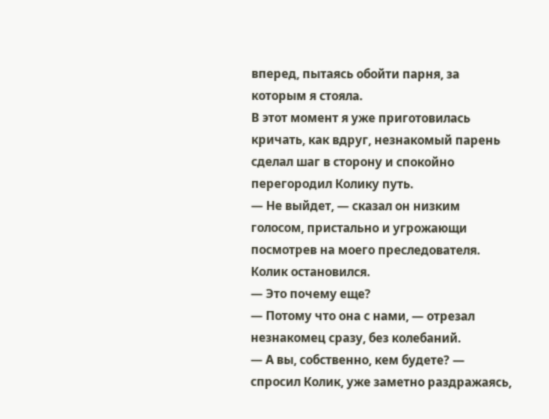вперед, пытаясь обойти парня, за которым я стояла.
В этот момент я уже приготовилась кричать, как вдруг, незнакомый парень сделал шаг в сторону и спокойно перегородил Колику путь.
— Не выйдет, — сказал он низким голосом, пристально и угрожающи посмотрев на моего преследователя.
Колик остановился.
— Это почему еще?
— Потому что она с нами, — отрезал незнакомец сразу, без колебаний.
— А вы, собственно, кем будете? — спросил Колик, уже заметно раздражаясь,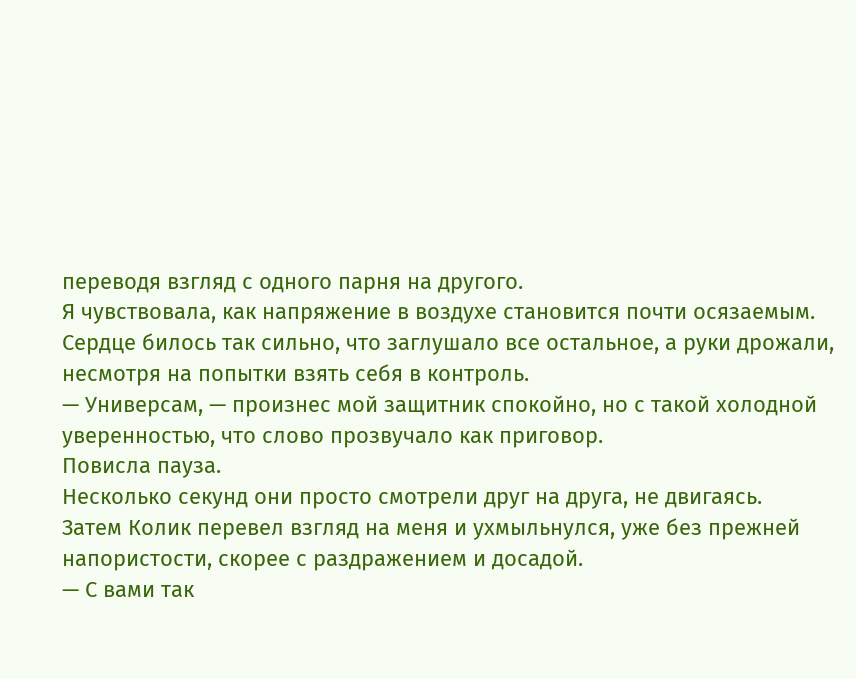переводя взгляд с одного парня на другого.
Я чувствовала, как напряжение в воздухе становится почти осязаемым. Сердце билось так сильно, что заглушало все остальное, а руки дрожали, несмотря на попытки взять себя в контроль.
— Универсам, — произнес мой защитник спокойно, но с такой холодной уверенностью, что слово прозвучало как приговор.
Повисла пауза.
Несколько секунд они просто смотрели друг на друга, не двигаясь.
Затем Колик перевел взгляд на меня и ухмыльнулся, уже без прежней напористости, скорее с раздражением и досадой.
— С вами так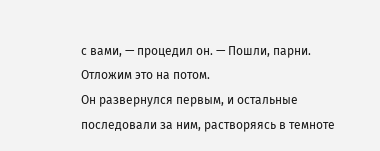с вами, — процедил он. — Пошли, парни. Отложим это на потом.
Он развернулся первым, и остальные последовали за ним, растворяясь в темноте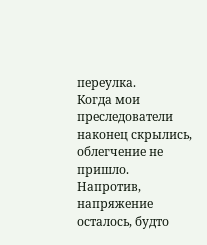переулка.
Когда мои преследователи наконец скрылись, облегчение не пришло.
Напротив, напряжение осталось, будто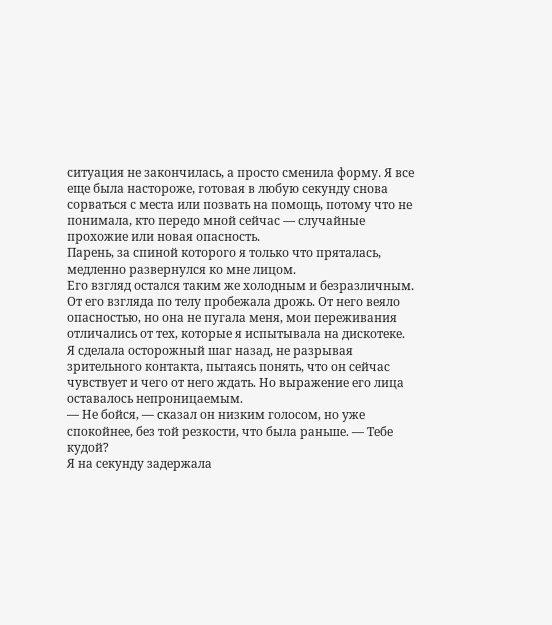ситуация не закончилась, а просто сменила форму. Я все еще была настороже, готовая в любую секунду снова сорваться с места или позвать на помощь, потому что не понимала, кто передо мной сейчас — случайные прохожие или новая опасность.
Парень, за спиной которого я только что пряталась, медленно развернулся ко мне лицом.
Его взгляд остался таким же холодным и безразличным.
От его взгляда по телу пробежала дрожь. От него веяло опасностью, но она не пугала меня, мои переживания отличались от тех, которые я испытывала на дискотеке.
Я сделала осторожный шаг назад, не разрывая зрительного контакта, пытаясь понять, что он сейчас чувствует и чего от него ждать. Но выражение его лица оставалось непроницаемым.
— Не бойся, — сказал он низким голосом, но уже спокойнее, без той резкости, что была раньше. — Тебе кудой?
Я на секунду задержала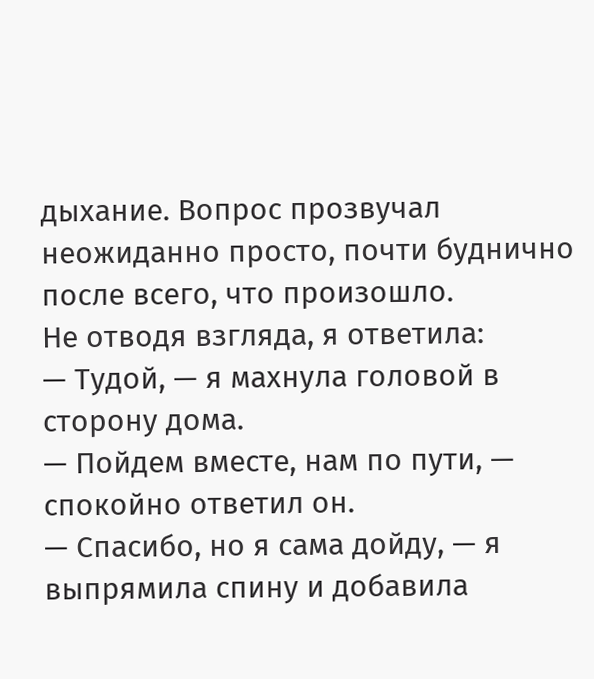дыхание. Вопрос прозвучал неожиданно просто, почти буднично после всего, что произошло.
Не отводя взгляда, я ответила:
— Тудой, — я махнула головой в сторону дома.
— Пойдем вместе, нам по пути, — спокойно ответил он.
— Спасибо, но я сама дойду, — я выпрямила спину и добавила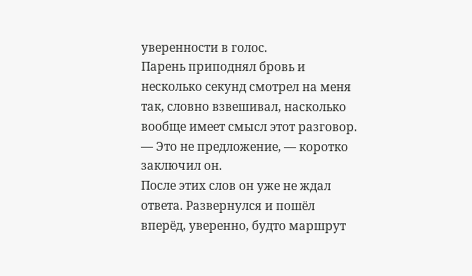уверенности в голос.
Парень приподнял бровь и несколько секунд смотрел на меня так, словно взвешивал, насколько вообще имеет смысл этот разговор.
— Это не предложение, — коротко заключил он.
После этих слов он уже не ждал ответа. Развернулся и пошёл вперёд, уверенно, будто маршрут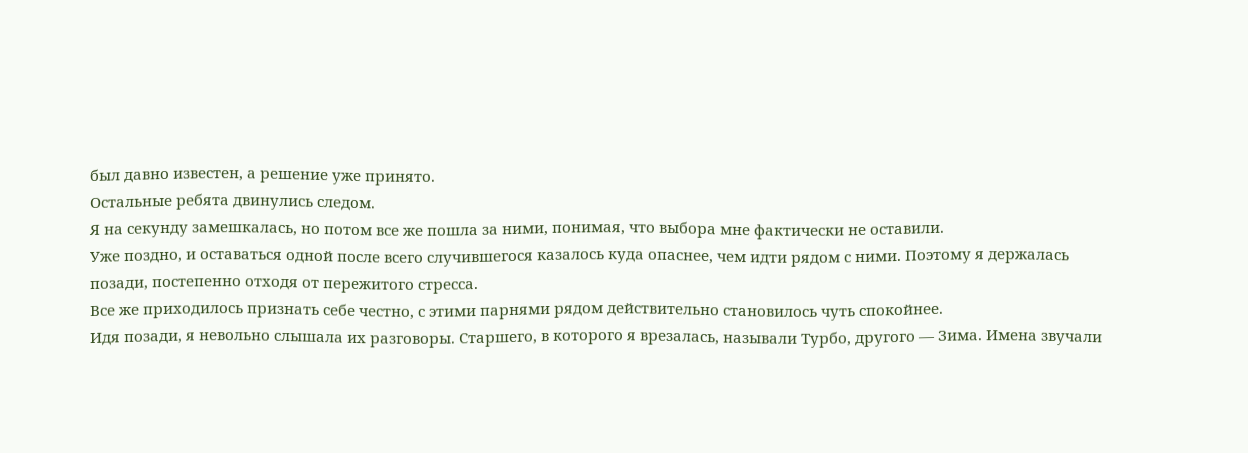был давно известен, а решение уже принято.
Остальные ребята двинулись следом.
Я на секунду замешкалась, но потом все же пошла за ними, понимая, что выбора мне фактически не оставили.
Уже поздно, и оставаться одной после всего случившегося казалось куда опаснее, чем идти рядом с ними. Поэтому я держалась позади, постепенно отходя от пережитого стресса.
Все же приходилось признать себе честно, с этими парнями рядом действительно становилось чуть спокойнее.
Идя позади, я невольно слышала их разговоры. Старшего, в которого я врезалась, называли Турбо, другого — Зима. Имена звучали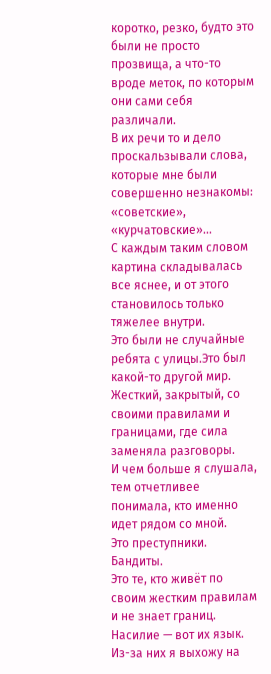коротко, резко, будто это были не просто прозвища, а что-то вроде меток, по которым они сами себя различали.
В их речи то и дело проскальзывали слова, которые мне были совершенно незнакомы: «советские», «курчатовские»...
С каждым таким словом картина складывалась все яснее, и от этого становилось только тяжелее внутри.
Это были не случайные ребята с улицы.Это был какой-то другой мир. Жесткий, закрытый, со своими правилами и границами, где сила заменяла разговоры.
И чем больше я слушала, тем отчетливее понимала, кто именно идет рядом со мной.
Это преступники. Бандиты.
Это те, кто живёт по своим жестким правилам и не знает границ. Насилие — вот их язык.
Из-за них я выхожу на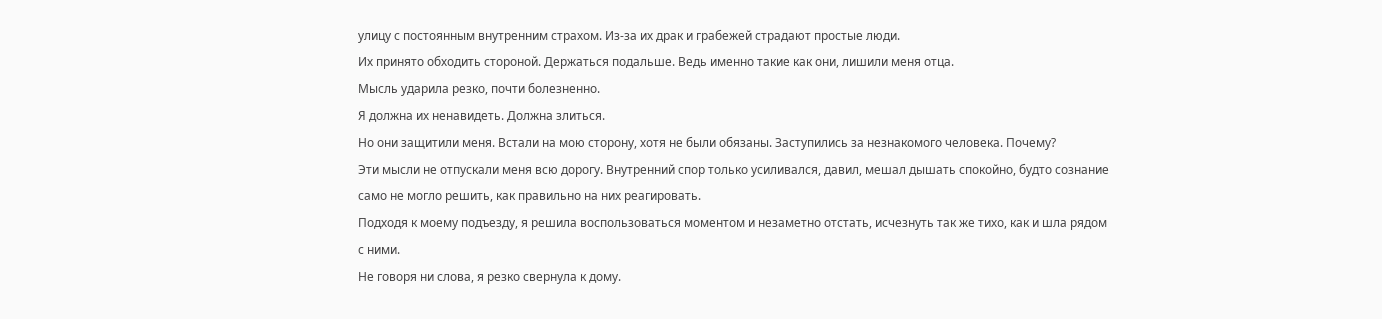улицу с постоянным внутренним страхом. Из-за их драк и грабежей страдают простые люди.
Их принято обходить стороной. Держаться подальше. Ведь именно такие как они, лишили меня отца.
Мысль ударила резко, почти болезненно.
Я должна их ненавидеть. Должна злиться.
Но они защитили меня. Встали на мою сторону, хотя не были обязаны. Заступились за незнакомого человека. Почему?
Эти мысли не отпускали меня всю дорогу. Внутренний спор только усиливался, давил, мешал дышать спокойно, будто сознание само не могло решить, как правильно на них реагировать.
Подходя к моему подъезду, я решила воспользоваться моментом и незаметно отстать, исчезнуть так же тихо, как и шла рядом с ними.
Не говоря ни слова, я резко свернула к дому.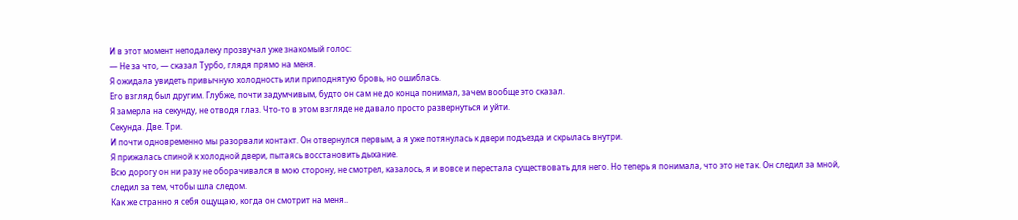И в этот момент неподалеку прозвучал уже знакомый голос:
— Не за что, — сказал Турбо, глядя прямо на меня.
Я ожидала увидеть привычную холодность или приподнятую бровь, но ошиблась.
Его взгляд был другим. Глубже, почти задумчивым, будто он сам не до конца понимал, зачем вообще это сказал.
Я замерла на секунду, не отводя глаз. Что-то в этом взгляде не давало просто развернуться и уйти.
Секунда. Две. Три.
И почти одновременно мы разорвали контакт. Он отвернулся первым, а я уже потянулась к двери подъезда и скрылась внутри.
Я прижалась спиной к холодной двери, пытаясь восстановить дыхание.
Всю дорогу он ни разу не оборачивался в мою сторону, не смотрел, казалось, я и вовсе и перестала существовать для него. Но теперь я понимала, что это не так. Он следил за мной, следил за тем, чтобы шла следом.
Как же странно я себя ощущаю, когда он смотрит на меня..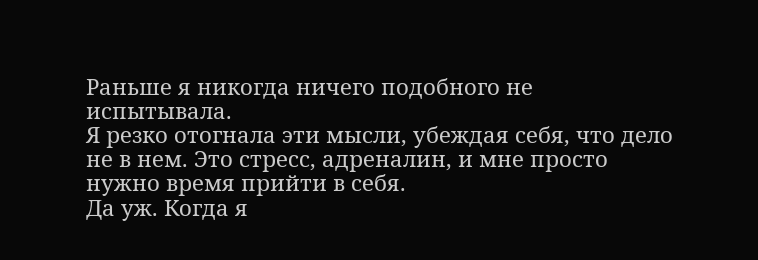Раньше я никогда ничего подобного не испытывала.
Я резко отогнала эти мысли, убеждая себя, что дело не в нем. Это стресс, адреналин, и мне просто нужно время прийти в себя.
Да уж. Когда я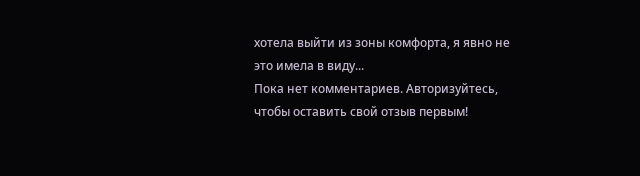хотела выйти из зоны комфорта, я явно не это имела в виду...
Пока нет комментариев. Авторизуйтесь, чтобы оставить свой отзыв первым!